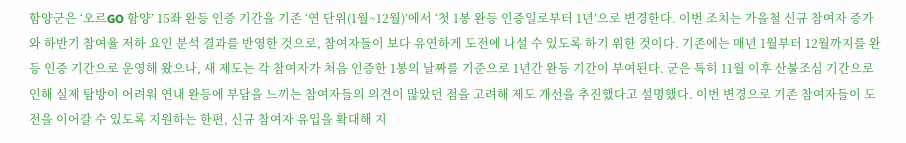함양군은 ‘오르GO 함양’ 15좌 완등 인증 기간을 기존 ‘연 단위(1월~12월)’에서 ‘첫 1봉 완등 인증일로부터 1년’으로 변경한다. 이번 조치는 가을철 신규 참여자 증가와 하반기 참여율 저하 요인 분석 결과를 반영한 것으로, 참여자들이 보다 유연하게 도전에 나설 수 있도록 하기 위한 것이다. 기존에는 매년 1월부터 12월까지를 완등 인증 기간으로 운영해 왔으나, 새 제도는 각 참여자가 처음 인증한 1봉의 날짜를 기준으로 1년간 완등 기간이 부여된다. 군은 특히 11월 이후 산불조심 기간으로 인해 실제 탐방이 어려워 연내 완등에 부담을 느끼는 참여자들의 의견이 많았던 점을 고려해 제도 개선을 추진했다고 설명했다. 이번 변경으로 기존 참여자들이 도전을 이어갈 수 있도록 지원하는 한편, 신규 참여자 유입을 확대해 지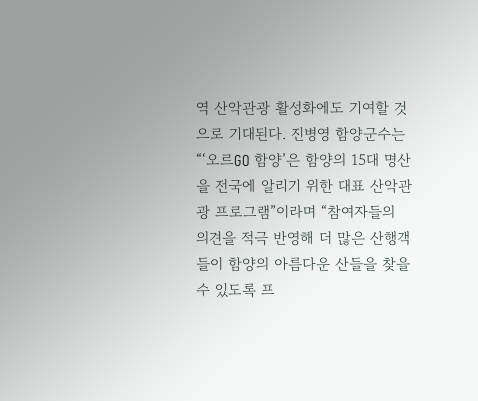역 산악관광 활성화에도 기여할 것으로 기대된다. 진병영 함양군수는 “‘오르GO 함양’은 함양의 15대 명산을 전국에 알리기 위한 대표 산악관광 프로그램”이라며 “참여자들의 의견을 적극 반영해 더 많은 산행객들이 함양의 아름다운 산들을 찾을 수 있도록 프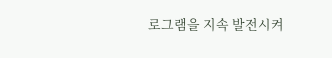로그램을 지속 발전시켜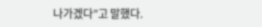나가겠다”고 말했다.